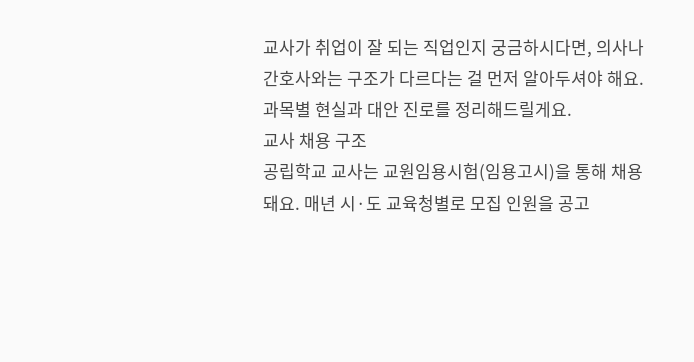교사가 취업이 잘 되는 직업인지 궁금하시다면, 의사나 간호사와는 구조가 다르다는 걸 먼저 알아두셔야 해요. 과목별 현실과 대안 진로를 정리해드릴게요.
교사 채용 구조
공립학교 교사는 교원임용시험(임용고시)을 통해 채용돼요. 매년 시·도 교육청별로 모집 인원을 공고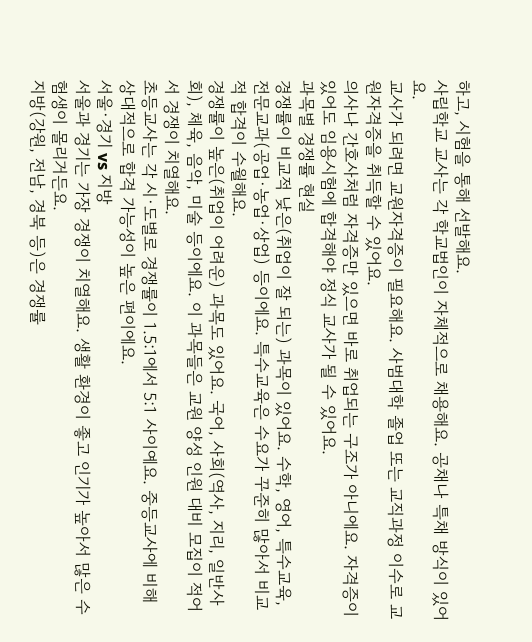하고, 시험을 통해 선발해요.
사립학교 교사는 각 학교법인이 자체적으로 채용해요. 공채나 특채 방식이 있어요.
교사가 되려면 교원자격증이 필요해요. 사범대학 졸업 또는 교직과정 이수로 교원자격증을 취득할 수 있어요.
의사나 간호사처럼 자격증만 있으면 바로 취업되는 구조가 아니에요. 자격증이 있어도 임용시험에 합격해야 정식 교사가 될 수 있어요.
과목별 경쟁률 현실
경쟁률이 비교적 낮은(취업이 잘 되는) 과목이 있어요. 수학, 영어, 특수교육, 전문교과(공업·농업·상업) 등이에요. 특수교육은 수요가 꾸준히 많아서 비교적 합격이 수월해요.
경쟁률이 높은(취업이 어려운) 과목도 있어요. 국어, 사회(역사, 지리, 일반사회), 체육, 음악, 미술 등이에요. 이 과목들은 교원 양성 인원 대비 모집이 적어서 경쟁이 치열해요.
초등교사는 각 시·도별로 경쟁률이 1.5:1에서 5:1 사이예요. 중등교사에 비해 상대적으로 합격 가능성이 높은 편이에요.
서울·경기 vs 지방
서울과 경기는 가장 경쟁이 치열해요. 생활 환경이 좋고 인기가 높아서 많은 수험생이 몰리거든요.
지방(강원, 전남, 경북 등)은 경쟁률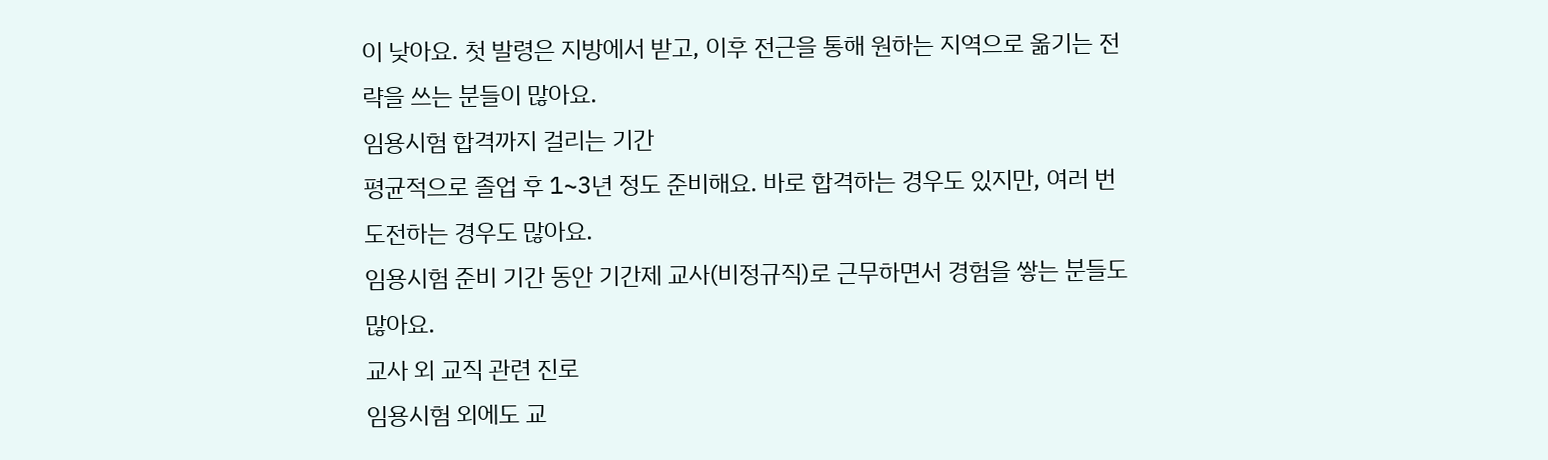이 낮아요. 첫 발령은 지방에서 받고, 이후 전근을 통해 원하는 지역으로 옮기는 전략을 쓰는 분들이 많아요.
임용시험 합격까지 걸리는 기간
평균적으로 졸업 후 1~3년 정도 준비해요. 바로 합격하는 경우도 있지만, 여러 번 도전하는 경우도 많아요.
임용시험 준비 기간 동안 기간제 교사(비정규직)로 근무하면서 경험을 쌓는 분들도 많아요.
교사 외 교직 관련 진로
임용시험 외에도 교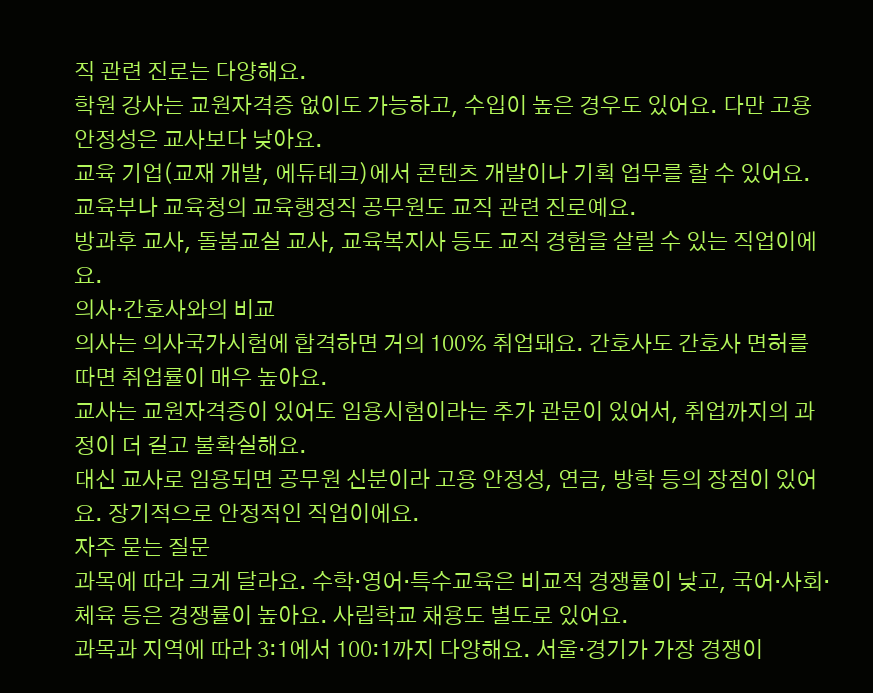직 관련 진로는 다양해요.
학원 강사는 교원자격증 없이도 가능하고, 수입이 높은 경우도 있어요. 다만 고용 안정성은 교사보다 낮아요.
교육 기업(교재 개발, 에듀테크)에서 콘텐츠 개발이나 기획 업무를 할 수 있어요.
교육부나 교육청의 교육행정직 공무원도 교직 관련 진로예요.
방과후 교사, 돌봄교실 교사, 교육복지사 등도 교직 경험을 살릴 수 있는 직업이에요.
의사·간호사와의 비교
의사는 의사국가시험에 합격하면 거의 100% 취업돼요. 간호사도 간호사 면허를 따면 취업률이 매우 높아요.
교사는 교원자격증이 있어도 임용시험이라는 추가 관문이 있어서, 취업까지의 과정이 더 길고 불확실해요.
대신 교사로 임용되면 공무원 신분이라 고용 안정성, 연금, 방학 등의 장점이 있어요. 장기적으로 안정적인 직업이에요.
자주 묻는 질문
과목에 따라 크게 달라요. 수학·영어·특수교육은 비교적 경쟁률이 낮고, 국어·사회·체육 등은 경쟁률이 높아요. 사립학교 채용도 별도로 있어요.
과목과 지역에 따라 3:1에서 100:1까지 다양해요. 서울·경기가 가장 경쟁이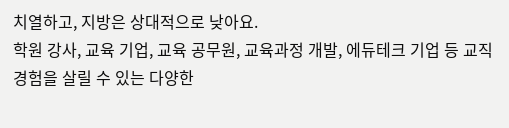치열하고, 지방은 상대적으로 낮아요.
학원 강사, 교육 기업, 교육 공무원, 교육과정 개발, 에듀테크 기업 등 교직 경험을 살릴 수 있는 다양한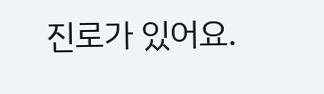진로가 있어요.